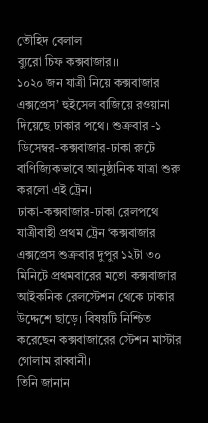তৌহিদ বেলাল
ব্যুরো চিফ কক্সবাজার।।
১০২০ জন যাত্রী নিয়ে কক্সবাজার এক্সপ্রেস’ হুইসেল বাজিয়ে রওয়ানা দিয়েছে ঢাকার পথে। শুক্রবার -১ ডিসেম্বর-কক্সবাজার-ঢাকা রুটে বাণিজ্যিকভাবে আনুষ্ঠানিক যাত্রা শুরু করলো এই ট্রেন।
ঢাকা-কক্সবাজার-ঢাকা রেলপথে যাত্রীবাহী প্রথম ট্রেন ‘কক্সবাজার এক্সপ্রেস শুক্রবার দুপুর ১২টা ৩০ মিনিটে প্রথমবারের মতো কক্সবাজার আইকনিক রেলস্টেশন থেকে ঢাকার উদ্দেশে ছাড়ে। বিষয়টি নিশ্চিত করেছেন কক্সবাজারের স্টেশন মাস্টার গোলাম রাব্বানী।
তিনি জানান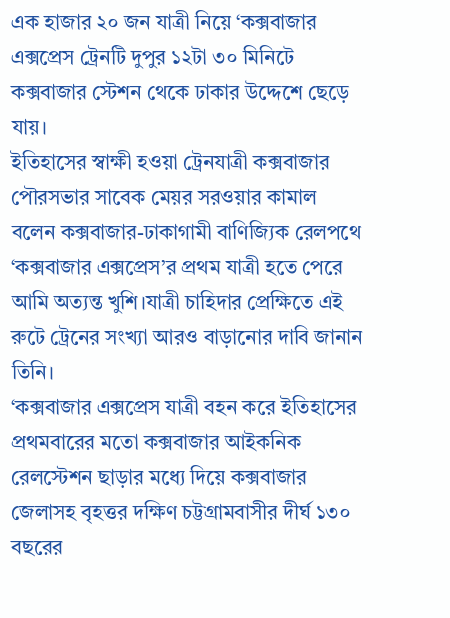এক হাজার ২০ জন যাত্রী নিয়ে ‘কক্সবাজার এক্সপ্রেস ট্রেনটি দুপুর ১২টা ৩০ মিনিটে কক্সবাজার স্টেশন থেকে ঢাকার উদ্দেশে ছেড়ে যায়।
ইতিহাসের স্বাক্ষী হওয়া ট্রেনযাত্রী কক্সবাজার পৌরসভার সাবেক মেয়র সরওয়ার কামাল বলেন কক্সবাজার-ঢাকাগামী বাণিজ্যিক রেলপথে ‘কক্সবাজার এক্সপ্রেস’র প্রথম যাত্রী হতে পেরে আমি অত্যন্ত খুশি।যাত্রী চাহিদার প্রেক্ষিতে এই রুটে ট্রেনের সংখ্যা আরও বাড়ানোর দাবি জানান তিনি।
‘কক্সবাজার এক্সপ্রেস যাত্রী বহন করে ইতিহাসের প্রথমবারের মতো কক্সবাজার আইকনিক রেলস্টেশন ছাড়ার মধ্যে দিয়ে কক্সবাজার জেলাসহ বৃহত্তর দক্ষিণ চট্টগ্রামবাসীর দীর্ঘ ১৩০ বছরের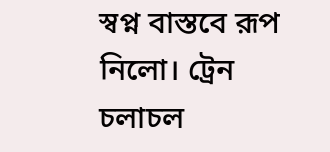স্বপ্ন বাস্তবে রূপ নিলো। ট্রেন চলাচল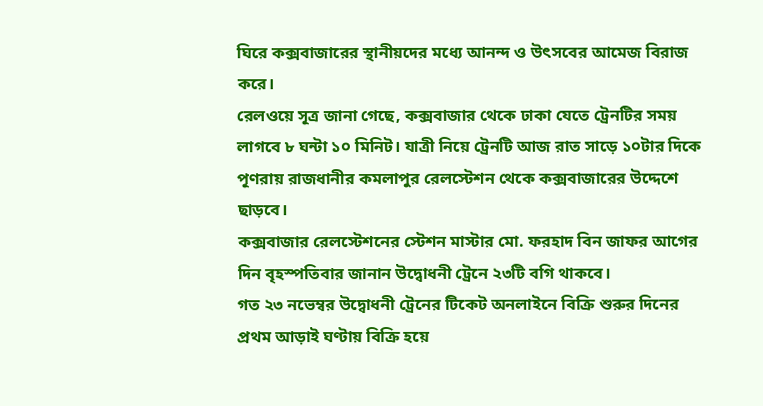ঘিরে কক্সবাজারের স্থানীয়দের মধ্যে আনন্দ ও উৎসবের আমেজ বিরাজ করে।
রেলওয়ে সূত্র জানা গেছে, কক্সবাজার থেকে ঢাকা যেতে ট্রেনটির সময় লাগবে ৮ ঘন্টা ১০ মিনিট। যাত্রী নিয়ে ট্রেনটি আজ রাত সাড়ে ১০টার দিকে পূণরায় রাজধানীর কমলাপুর রেলস্টেশন থেকে কক্সবাজারের উদ্দেশে ছাড়বে।
কক্সবাজার রেলস্টেশনের স্টেশন মাস্টার মো. ফরহাদ বিন জাফর আগের দিন বৃহস্পতিবার জানান উদ্বোধনী ট্রেনে ২৩টি বগি থাকবে।
গত ২৩ নভেম্বর উদ্বোধনী ট্রেনের টিকেট অনলাইনে বিক্রি শুরুর দিনের প্রথম আড়াই ঘণ্টায় বিক্রি হয়ে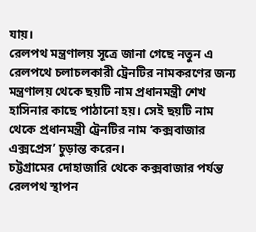যায়।
রেলপথ মন্ত্রণালয় সূত্রে জানা গেছে নতুন এ রেলপথে চলাচলকারী ট্রেনটির নামকরণের জন্য মন্ত্রণালয় থেকে ছয়টি নাম প্রধানমন্ত্রী শেখ হাসিনার কাছে পাঠানো হয়। সেই ছয়টি নাম থেকে প্রধানমন্ত্রী ট্রেনটির নাম ‘কক্সবাজার এক্সপ্রেস’ চুড়ান্ত করেন।
চট্টগ্রামের দোহাজারি থেকে কক্সবাজার পর্যন্ত রেলপথ স্থাপন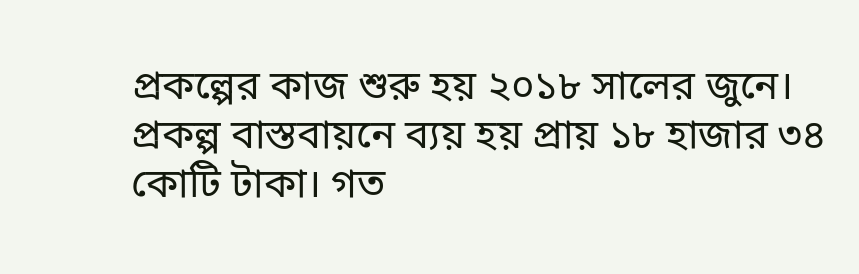প্রকল্পের কাজ শুরু হয় ২০১৮ সালের জুনে। প্রকল্প বাস্তবায়নে ব্যয় হয় প্রায় ১৮ হাজার ৩৪ কোটি টাকা। গত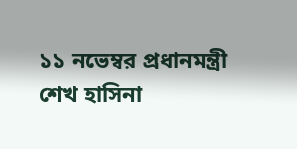১১ নভেম্বর প্রধানমন্ত্রী শেখ হাসিনা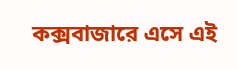কক্সবাজারে এসে এই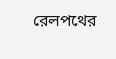রেলপথের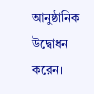আনুষ্ঠানিক উদ্বোধন করেন।